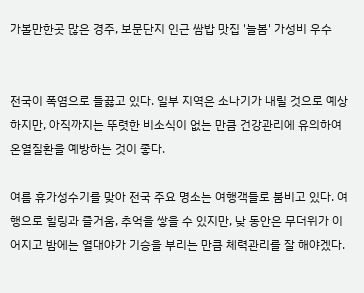가볼만한곳 많은 경주, 보문단지 인근 쌈밥 맛집 '늘봄' 가성비 우수


전국이 폭염으로 들끓고 있다. 일부 지역은 소나기가 내릴 것으로 예상하지만, 아직까지는 뚜렷한 비소식이 없는 만큼 건강관리에 유의하여 온열질환을 예방하는 것이 좋다.

여름 휴가성수기를 맞아 전국 주요 명소는 여행객들로 붐비고 있다. 여행으로 힐링과 즐거움, 추억을 쌓을 수 있지만, 낮 동안은 무더위가 이어지고 밤에는 열대야가 기승을 부리는 만큼 체력관리를 잘 해야겠다.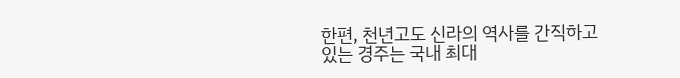한편, 천년고도 신라의 역사를 간직하고 있는 경주는 국내 최대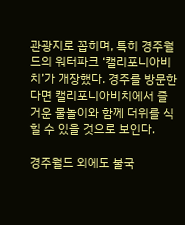관광지로 꼽히며, 특히 경주월드의 워터파크 ‘캘리포니아비치’가 개장했다. 경주를 방문한다면 캘리포니아비치에서 즐거운 물놀이와 함께 더위를 식힐 수 있을 것으로 보인다.

경주월드 외에도 불국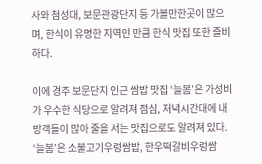사와 첨성대, 보문관광단지 등 가볼만한곳이 많으며, 한식이 유명한 지역인 만큼 한식 맛집 또한 즐비하다.

이에 경주 보문단지 인근 쌈밥 맛집 ‘늘봄’은 가성비가 우수한 식당으로 알려져 점심, 저녁시간대에 내방객들이 많아 줄을 서는 맛집으로도 알려져 있다. ‘늘봄’은 소불고기우렁쌈밥, 한우떡갈비우렁쌈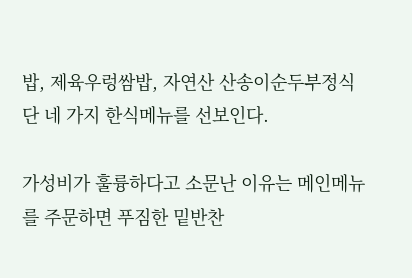밥, 제육우렁쌈밥, 자연산 산송이순두부정식 단 네 가지 한식메뉴를 선보인다.

가성비가 훌륭하다고 소문난 이유는 메인메뉴를 주문하면 푸짐한 밑반찬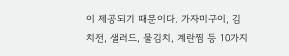이 제공되기 때문이다. 가자미구이, 김치전, 샐러드, 물김치, 계란찜 등 10가지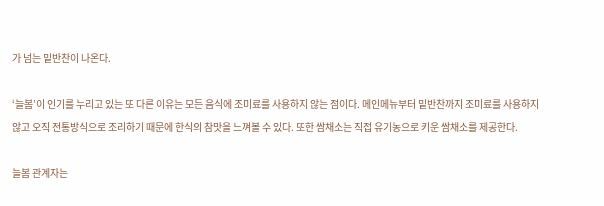가 넘는 밑반찬이 나온다.

‘늘봄’이 인기를 누리고 있는 또 다른 이유는 모든 음식에 조미료를 사용하지 않는 점이다. 메인메뉴부터 밑반찬까지 조미료를 사용하지 않고 오직 전통방식으로 조리하기 때문에 한식의 참맛을 느껴볼 수 있다. 또한 쌈채소는 직접 유기농으로 키운 쌈채소를 제공한다.

늘봄 관계자는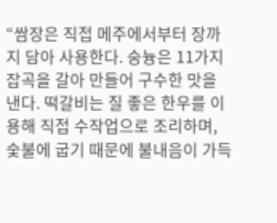“쌈장은 직접 메주에서부터 장까지 담아 사용한다. 숭늉은 11가지 잡곡을 갈아 만들어 구수한 맛을 낸다. 떡갈비는 질 좋은 한우를 이용해 직접 수작업으로 조리하며, 숯불에 굽기 때문에 불내음이 가득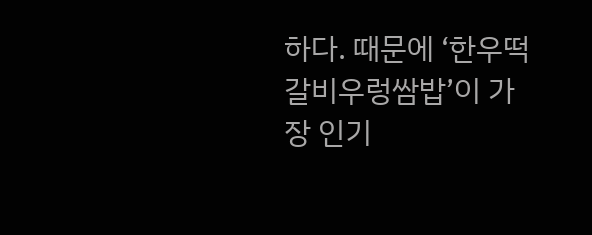하다. 때문에 ‘한우떡갈비우렁쌈밥’이 가장 인기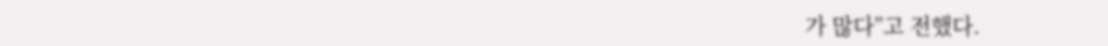가 많다”고 전했다.